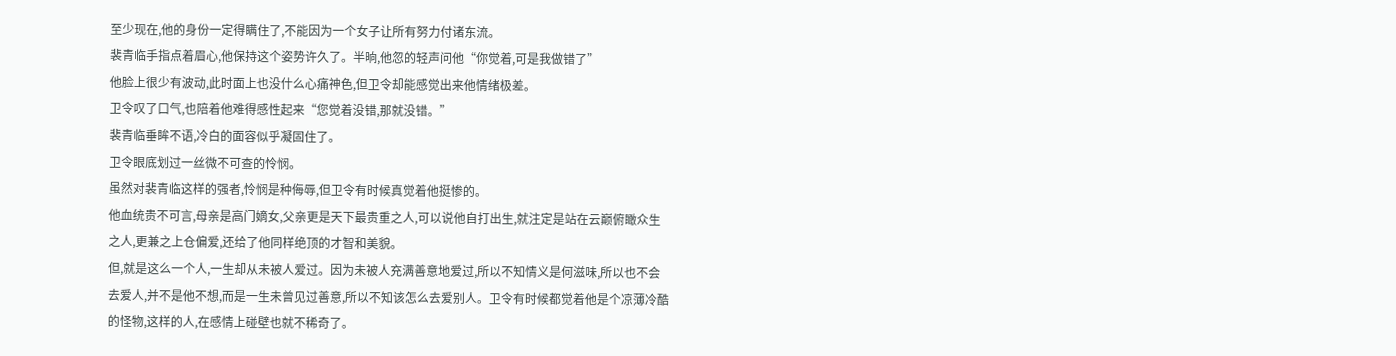至少现在,他的身份一定得瞒住了,不能因为一个女子让所有努力付诸东流。
裴青临手指点着眉心,他保持这个姿势许久了。半晌,他忽的轻声问他“你觉着,可是我做错了”
他脸上很少有波动,此时面上也没什么心痛神色,但卫令却能感觉出来他情绪极差。
卫令叹了口气,也陪着他难得感性起来“您觉着没错,那就没错。”
裴青临垂眸不语,冷白的面容似乎凝固住了。
卫令眼底划过一丝微不可查的怜悯。
虽然对裴青临这样的强者,怜悯是种侮辱,但卫令有时候真觉着他挺惨的。
他血统贵不可言,母亲是高门嫡女,父亲更是天下最贵重之人,可以说他自打出生,就注定是站在云巅俯瞰众生之人,更兼之上仓偏爱,还给了他同样绝顶的才智和美貌。
但,就是这么一个人,一生却从未被人爱过。因为未被人充满善意地爱过,所以不知情义是何滋味,所以也不会去爱人,并不是他不想,而是一生未曾见过善意,所以不知该怎么去爱别人。卫令有时候都觉着他是个凉薄冷酷的怪物,这样的人,在感情上碰壁也就不稀奇了。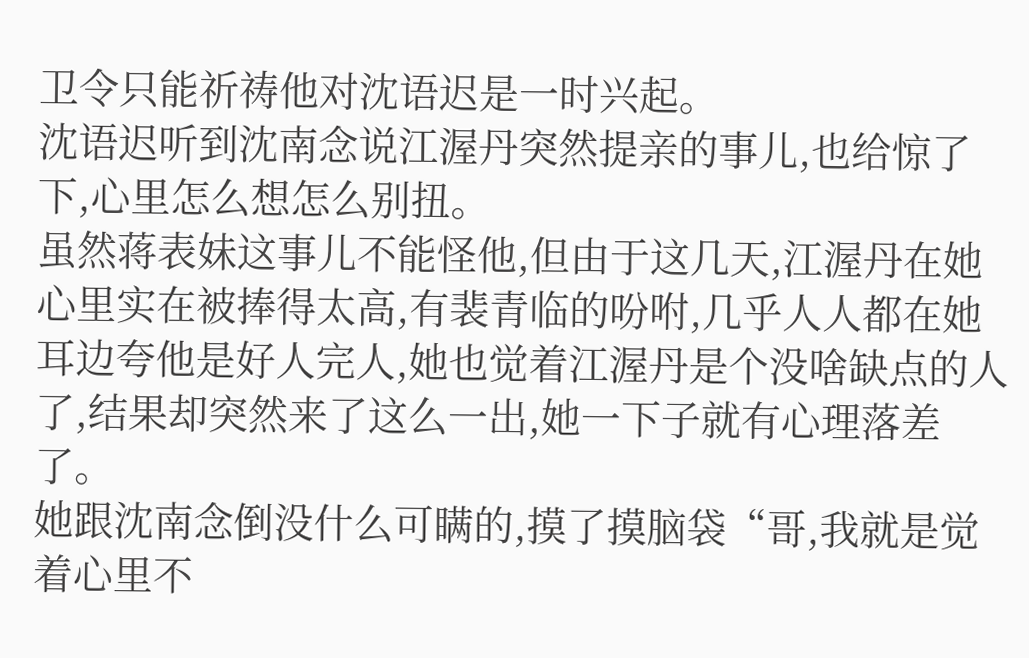卫令只能祈祷他对沈语迟是一时兴起。
沈语迟听到沈南念说江渥丹突然提亲的事儿,也给惊了下,心里怎么想怎么别扭。
虽然蒋表妹这事儿不能怪他,但由于这几天,江渥丹在她心里实在被捧得太高,有裴青临的吩咐,几乎人人都在她耳边夸他是好人完人,她也觉着江渥丹是个没啥缺点的人了,结果却突然来了这么一出,她一下子就有心理落差了。
她跟沈南念倒没什么可瞒的,摸了摸脑袋“哥,我就是觉着心里不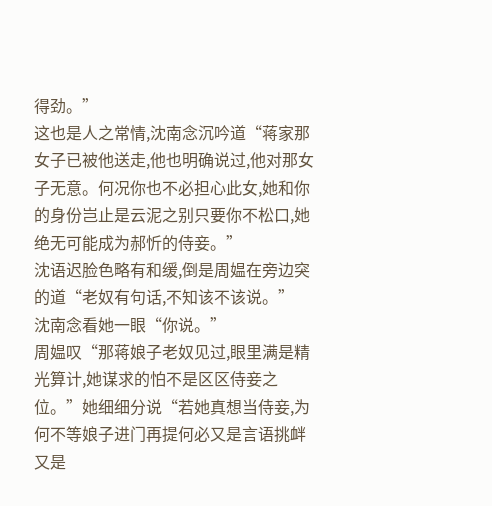得劲。”
这也是人之常情,沈南念沉吟道“蒋家那女子已被他送走,他也明确说过,他对那女子无意。何况你也不必担心此女,她和你的身份岂止是云泥之别只要你不松口,她绝无可能成为郝忻的侍妾。”
沈语迟脸色略有和缓,倒是周媪在旁边突的道“老奴有句话,不知该不该说。”
沈南念看她一眼“你说。”
周媪叹“那蒋娘子老奴见过,眼里满是精光算计,她谋求的怕不是区区侍妾之位。”她细细分说“若她真想当侍妾,为何不等娘子进门再提何必又是言语挑衅又是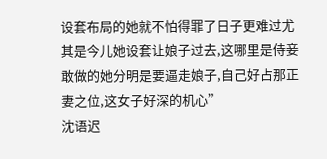设套布局的她就不怕得罪了日子更难过尤其是今儿她设套让娘子过去,这哪里是侍妾敢做的她分明是要逼走娘子,自己好占那正妻之位,这女子好深的机心”
沈语迟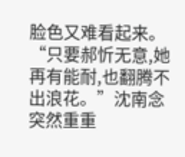脸色又难看起来。
“只要郝忻无意,她再有能耐,也翻腾不出浪花。”沈南念突然重重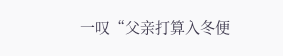一叹“父亲打算入冬便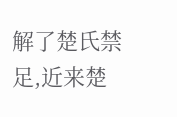解了楚氏禁足,近来楚